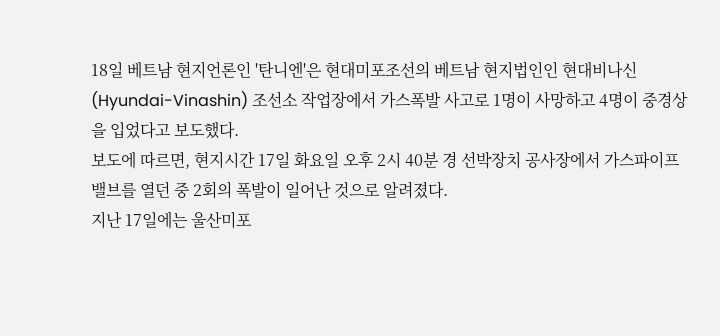18일 베트남 현지언론인 '탄니엔'은 현대미포조선의 베트남 현지법인인 현대비나신(Hyundai-Vinashin) 조선소 작업장에서 가스폭발 사고로 1명이 사망하고 4명이 중경상을 입었다고 보도했다.
보도에 따르면, 현지시간 17일 화요일 오후 2시 40분 경 선박장치 공사장에서 가스파이프 밸브를 열던 중 2회의 폭발이 일어난 것으로 알려졌다.
지난 17일에는 울산미포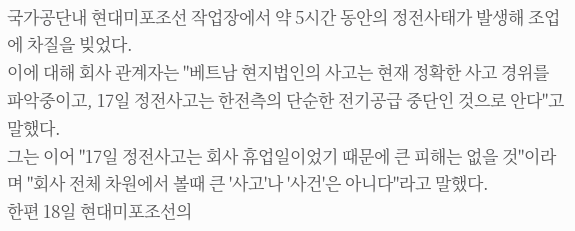국가공단내 현대미포조선 작업장에서 약 5시간 동안의 정전사태가 발생해 조업에 차질을 빚었다.
이에 대해 회사 관계자는 "베트남 현지법인의 사고는 현재 정확한 사고 경위를 파악중이고, 17일 정전사고는 한전측의 단순한 전기공급 중단인 것으로 안다"고 말했다.
그는 이어 "17일 정전사고는 회사 휴업일이었기 때문에 큰 피해는 없을 것"이라며 "회사 전체 차원에서 볼때 큰 '사고'나 '사건'은 아니다"라고 말했다.
한편 18일 현대미포조선의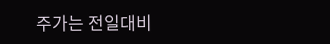주가는 전일대비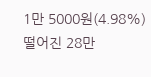1만 5000원(4.98%)떨어진 28만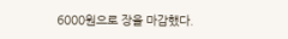6000원으로 장을 마감했다.